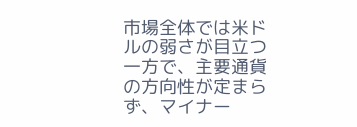市場全体では米ドルの弱さが目立つ一方で、主要通貨の方向性が定まらず、マイナー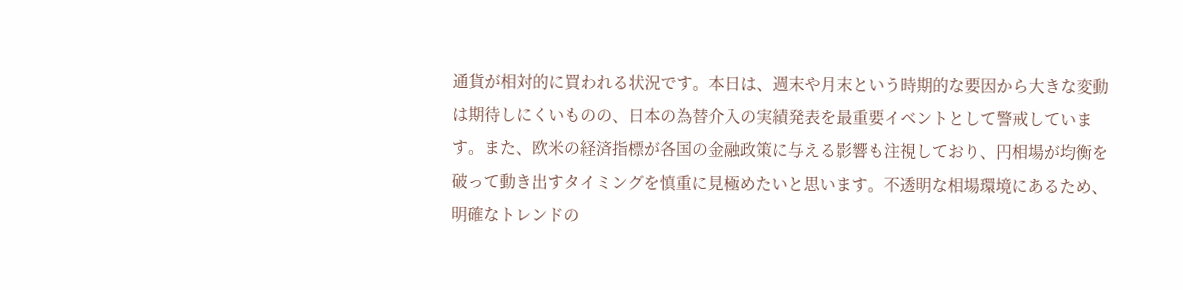通貨が相対的に買われる状況です。本日は、週末や月末という時期的な要因から大きな変動は期待しにくいものの、日本の為替介入の実績発表を最重要イベントとして警戒しています。また、欧米の経済指標が各国の金融政策に与える影響も注視しており、円相場が均衡を破って動き出すタイミングを慎重に見極めたいと思います。不透明な相場環境にあるため、明確なトレンドの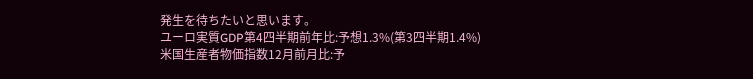発生を待ちたいと思います。
ユーロ実質GDP第4四半期前年比:予想1.3%(第3四半期1.4%)
米国生産者物価指数12月前月比:予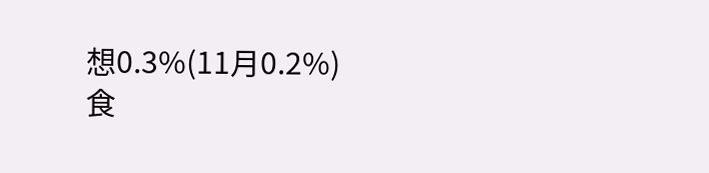想0.3%(11月0.2%)
食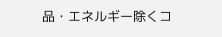品・エネルギー除くコ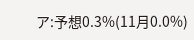ア:予想0.3%(11月0.0%)